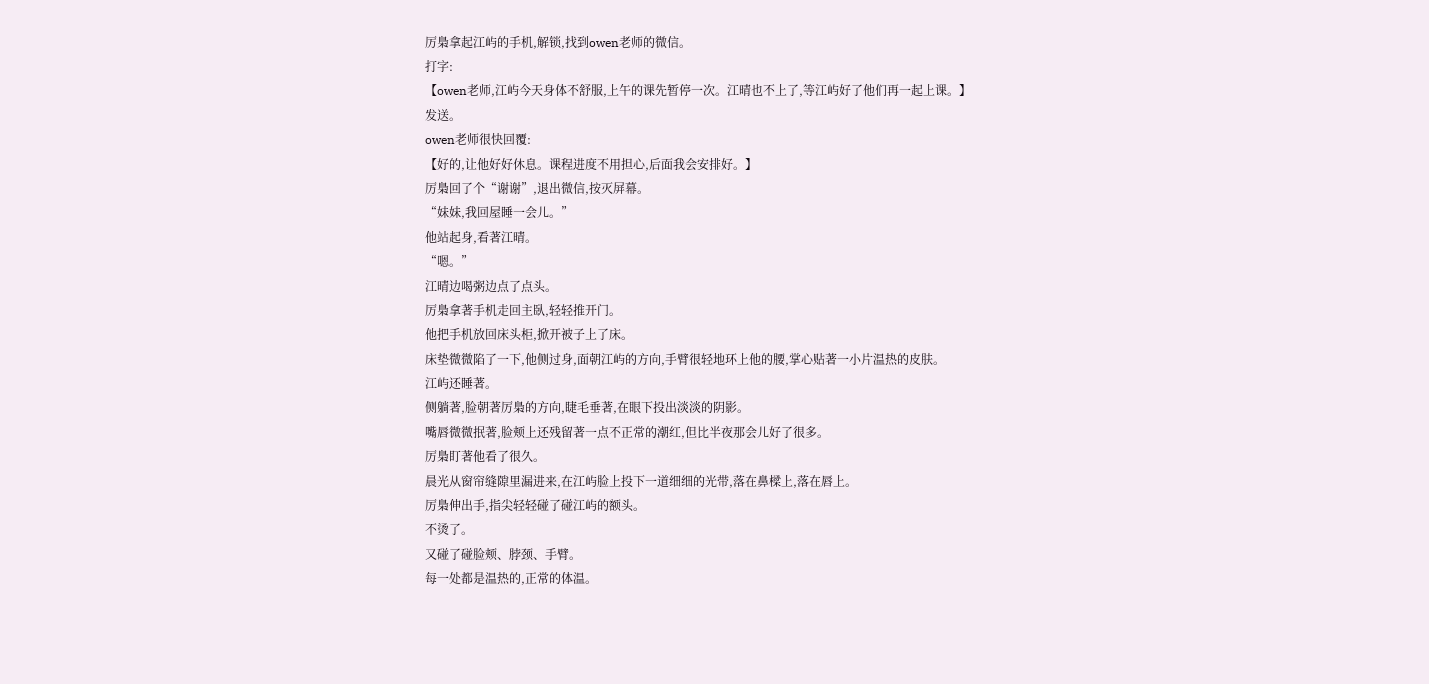厉梟拿起江屿的手机,解锁,找到owen老师的微信。
打字:
【owen老师,江屿今天身体不舒服,上午的课先暂停一次。江晴也不上了,等江屿好了他们再一起上课。】
发送。
owen老师很快回覆:
【好的,让他好好休息。课程进度不用担心,后面我会安排好。】
厉梟回了个“谢谢”,退出微信,按灭屏幕。
“妹妹,我回屋睡一会儿。”
他站起身,看著江晴。
“嗯。”
江晴边喝粥边点了点头。
厉梟拿著手机走回主臥,轻轻推开门。
他把手机放回床头柜,掀开被子上了床。
床垫微微陷了一下,他侧过身,面朝江屿的方向,手臂很轻地环上他的腰,掌心贴著一小片温热的皮肤。
江屿还睡著。
侧躺著,脸朝著厉梟的方向,睫毛垂著,在眼下投出淡淡的阴影。
嘴唇微微抿著,脸颊上还残留著一点不正常的潮红,但比半夜那会儿好了很多。
厉梟盯著他看了很久。
晨光从窗帘缝隙里漏进来,在江屿脸上投下一道细细的光带,落在鼻樑上,落在唇上。
厉梟伸出手,指尖轻轻碰了碰江屿的额头。
不烫了。
又碰了碰脸颊、脖颈、手臂。
每一处都是温热的,正常的体温。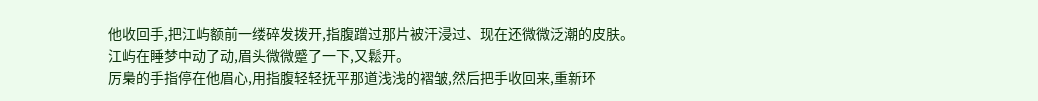他收回手,把江屿额前一缕碎发拨开,指腹蹭过那片被汗浸过、现在还微微泛潮的皮肤。
江屿在睡梦中动了动,眉头微微蹙了一下,又鬆开。
厉梟的手指停在他眉心,用指腹轻轻抚平那道浅浅的褶皱,然后把手收回来,重新环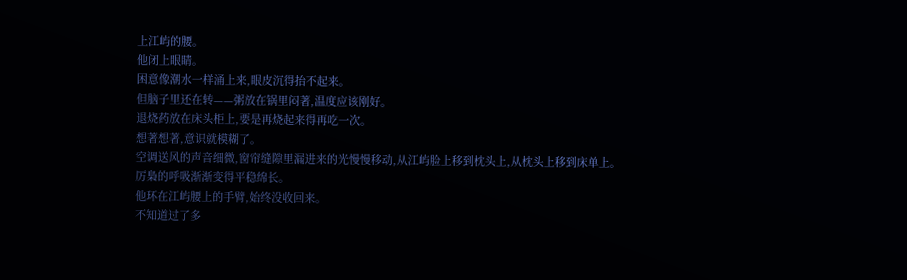上江屿的腰。
他闭上眼睛。
困意像潮水一样涌上来,眼皮沉得抬不起来。
但脑子里还在转——粥放在锅里闷著,温度应该刚好。
退烧药放在床头柜上,要是再烧起来得再吃一次。
想著想著,意识就模糊了。
空调送风的声音细微,窗帘缝隙里漏进来的光慢慢移动,从江屿脸上移到枕头上,从枕头上移到床单上。
厉梟的呼吸渐渐变得平稳绵长。
他环在江屿腰上的手臂,始终没收回来。
不知道过了多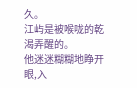久。
江屿是被喉咙的乾渴弄醒的。
他迷迷糊糊地睁开眼,入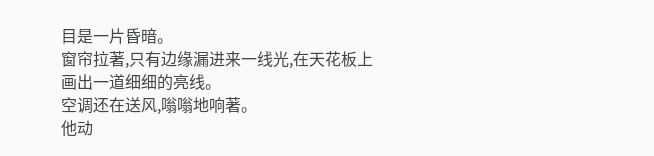目是一片昏暗。
窗帘拉著,只有边缘漏进来一线光,在天花板上画出一道细细的亮线。
空调还在送风,嗡嗡地响著。
他动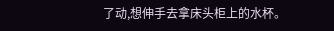了动,想伸手去拿床头柜上的水杯。